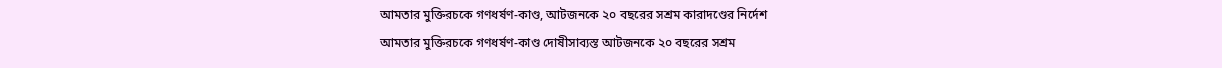আমতার মুক্তিরচকে গণধর্ষণ-কাণ্ড, আটজনকে ২০ বছরের সশ্রম কারাদণ্ডের নির্দেশ
আমতার মুক্তিরচকে গণধর্ষণ-কাণ্ড দোষীসাব্যস্ত আটজনকে ২০ বছরের সশ্রম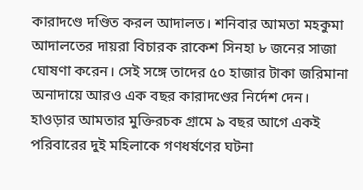কারাদণ্ডে দণ্ডিত করল আদালত। শনিবার আমতা মহকুমা আদালতের দায়রা বিচারক রাকেশ সিনহা ৮ জনের সাজা ঘোষণা করেন। সেই সঙ্গে তাদের ৫০ হাজার টাকা জরিমানা অনাদায়ে আরও এক বছর কারাদণ্ডের নির্দেশ দেন।
হাওড়ার আমতার মুক্তিরচক গ্রামে ৯ বছর আগে একই পরিবারের দুই মহিলাকে গণধর্ষণের ঘটনা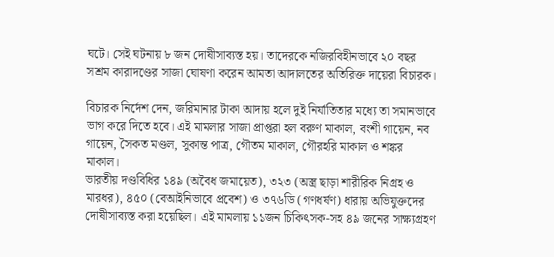ঘটে। সেই ঘটনায় ৮ জন দোষীসাব্যস্ত হয়। তাদেরকে নজিরবিহীনভাবে ২০ বছর সশ্রম কারাদণ্ডের সাজা ঘোষণা করেন আমতা আদালতের অতিরিক্ত দায়েরা বিচারক।

বিচারক নির্দেশ দেন, জরিমানার টাকা আদায় হলে দুই নির্যাতিতার মধ্যে তা সমানভাবে ভাগ করে দিতে হবে। এই মামলার সাজা প্রাপ্তরা হল বরুণ মাকাল, বংশী গায়েন, নব গায়েন, সৈকত মণ্ডল, সুকান্ত পাত্র, গৌতম মাকাল, গৌরহরি মাকাল ও শঙ্কর মাকাল।
ভারতীয় দণ্ডবিধির ১৪৯ (অবৈধ জমায়েত), ৩২৩ (অস্ত্র ছাড়া শারীরিক নিগ্রহ ও মারধর), ৪৫০ (বেআইনিভাবে প্রবেশ) ও ৩৭৬ডি (গণধর্ষণ) ধারায় অভিযুক্তদের দোষীসাব্যস্ত করা হয়েছিল। এই মামলায় ১১জন চিকিৎসক-সহ ৪৯ জনের সাক্ষ্যগ্রহণ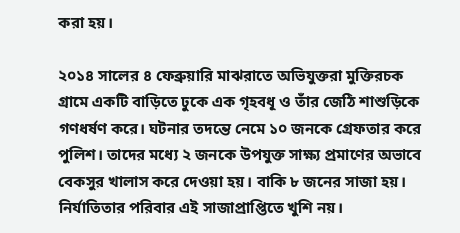করা হয়।

২০১৪ সালের ৪ ফেব্রুয়ারি মাঝরাতে অভিযুক্তরা মুক্তিরচক গ্রামে একটি বাড়িতে ঢুকে এক গৃহবধূ ও তাঁর জেঠি শাশুড়িকে গণধর্ষণ করে। ঘটনার তদন্তে নেমে ১০ জনকে গ্রেফতার করে পুলিশ। তাদের মধ্যে ২ জনকে উপযুক্ত সাক্ষ্য প্রমাণের অভাবে বেকসুর খালাস করে দেওয়া হয়। বাকি ৮ জনের সাজা হয়।
নির্যাতিতার পরিবার এই সাজাপ্রাপ্তিতে খুশি নয়।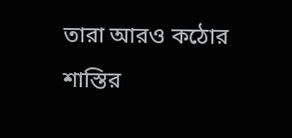তারা আরও কঠোর শাস্তির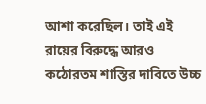আশা করেছিল। তাই এই রায়ের বিরুদ্ধে আরও কঠোরতম শাস্তির দাবিতে উচ্চ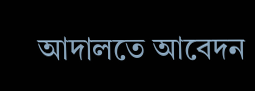আদালতে আবেদন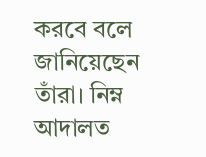করবে বলে জানিয়েছেন তাঁরা। নিম্ন আদালত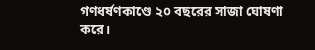গণধর্ষণকাণ্ডে ২০ বছরের সাজা ঘোষণা করে।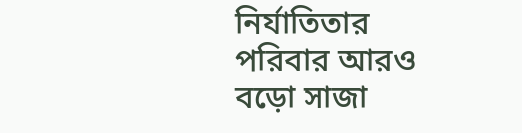নির্যাতিতার পরিবার আরও বড়ো সাজা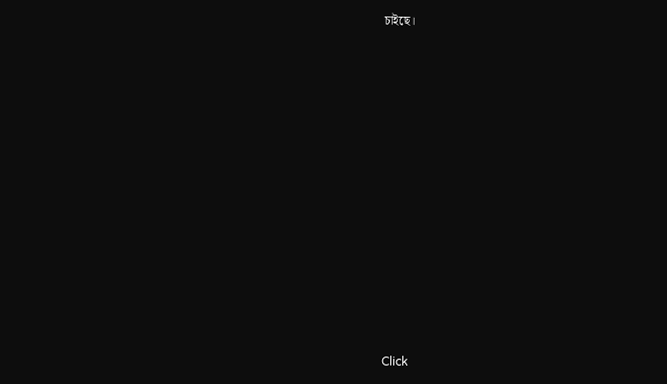চাইছে।













Click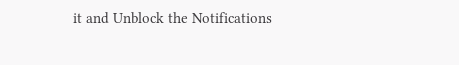it and Unblock the Notifications